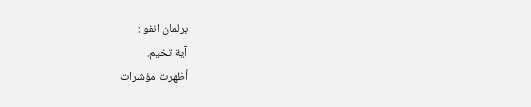برلمان انفو :
آية تخيم.
أظهرت مؤشرات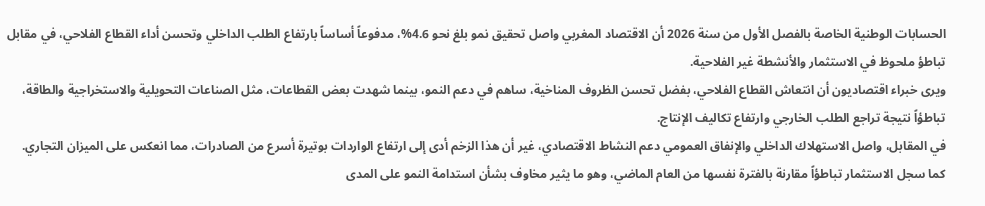الحسابات الوطنية الخاصة بالفصل الأول من سنة 2026 أن الاقتصاد المغربي واصل تحقيق نمو بلغ نحو 4.6%، مدفوعاً أساساً بارتفاع الطلب الداخلي وتحسن أداء القطاع الفلاحي، في مقابل تباطؤ ملحوظ في الاستثمار والأنشطة غير الفلاحية.
ويرى خبراء اقتصاديون أن انتعاش القطاع الفلاحي، بفضل تحسن الظروف المناخية، ساهم في دعم النمو، بينما شهدت بعض القطاعات، مثل الصناعات التحويلية والاستخراجية والطاقة، تباطؤاً نتيجة تراجع الطلب الخارجي وارتفاع تكاليف الإنتاج.
في المقابل، واصل الاستهلاك الداخلي والإنفاق العمومي دعم النشاط الاقتصادي، غير أن هذا الزخم أدى إلى ارتفاع الواردات بوتيرة أسرع من الصادرات، مما انعكس على الميزان التجاري.
كما سجل الاستثمار تباطؤاً مقارنة بالفترة نفسها من العام الماضي، وهو ما يثير مخاوف بشأن استدامة النمو على المدى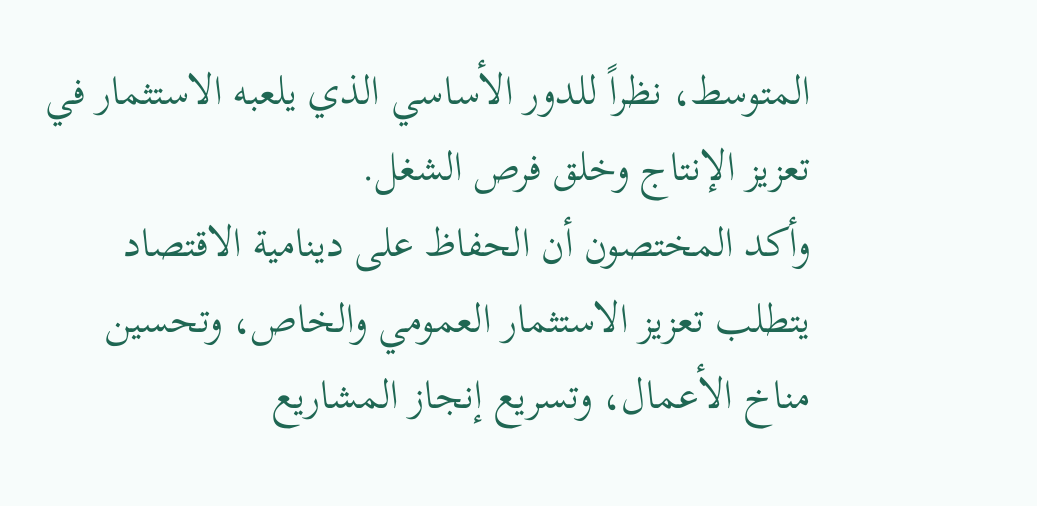المتوسط، نظراً للدور الأساسي الذي يلعبه الاستثمار في تعزيز الإنتاج وخلق فرص الشغل.
وأكد المختصون أن الحفاظ على دينامية الاقتصاد يتطلب تعزيز الاستثمار العمومي والخاص، وتحسين مناخ الأعمال، وتسريع إنجاز المشاريع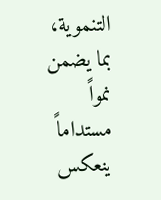التنموية، بما يضمن نمواً مستداماً ينعكس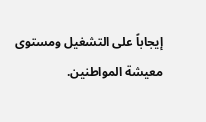إيجاباً على التشغيل ومستوى معيشة المواطنين.